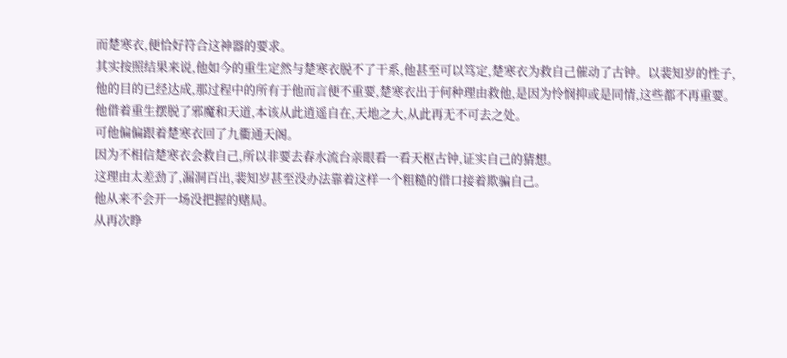而楚寒衣,便恰好符合这神器的要求。
其实按照结果来说,他如今的重生定然与楚寒衣脱不了干系,他甚至可以笃定,楚寒衣为救自己催动了古钟。以裴知岁的性子,他的目的已经达成,那过程中的所有于他而言便不重要,楚寒衣出于何种理由救他,是因为怜悯抑或是同情,这些都不再重要。
他借着重生摆脱了邪魔和天道,本该从此逍遥自在,天地之大,从此再无不可去之处。
可他偏偏跟着楚寒衣回了九衢通天阁。
因为不相信楚寒衣会救自己,所以非要去春水流台亲眼看一看天枢古钟,证实自己的猜想。
这理由太差劲了,漏洞百出,裴知岁甚至没办法靠着这样一个粗糙的借口接着欺骗自己。
他从来不会开一场没把握的赌局。
从再次睁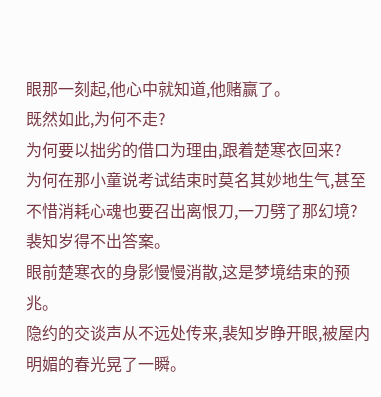眼那一刻起,他心中就知道,他赌赢了。
既然如此,为何不走?
为何要以拙劣的借口为理由,跟着楚寒衣回来?
为何在那小童说考试结束时莫名其妙地生气,甚至不惜消耗心魂也要召出离恨刀,一刀劈了那幻境?
裴知岁得不出答案。
眼前楚寒衣的身影慢慢消散,这是梦境结束的预兆。
隐约的交谈声从不远处传来,裴知岁睁开眼,被屋内明媚的春光晃了一瞬。